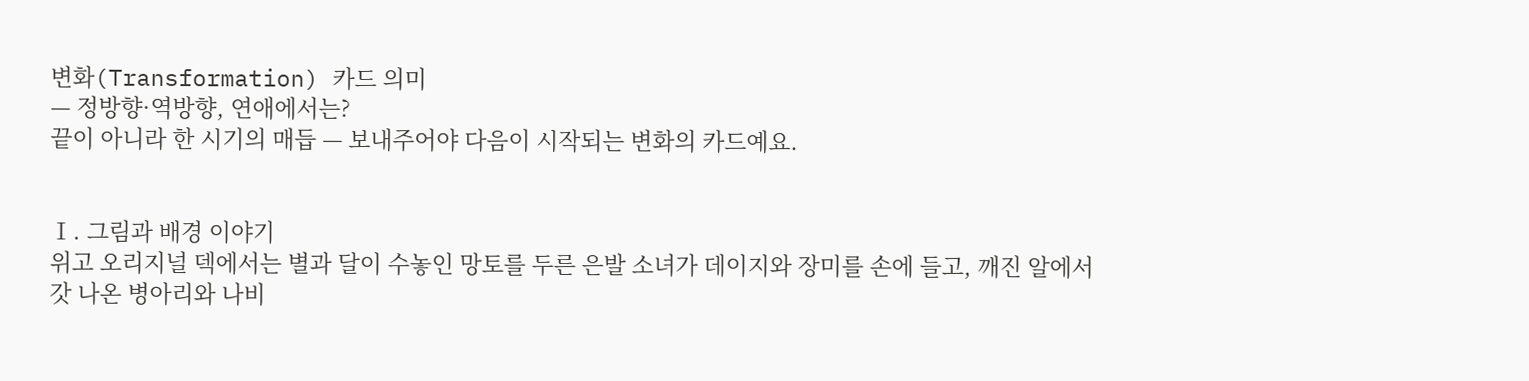변화(Transformation) 카드 의미
— 정방향·역방향, 연애에서는?
끝이 아니라 한 시기의 매듭 — 보내주어야 다음이 시작되는 변화의 카드예요.


Ⅰ. 그림과 배경 이야기
위고 오리지널 덱에서는 별과 달이 수놓인 망토를 두른 은발 소녀가 데이지와 장미를 손에 들고, 깨진 알에서 갓 나온 병아리와 나비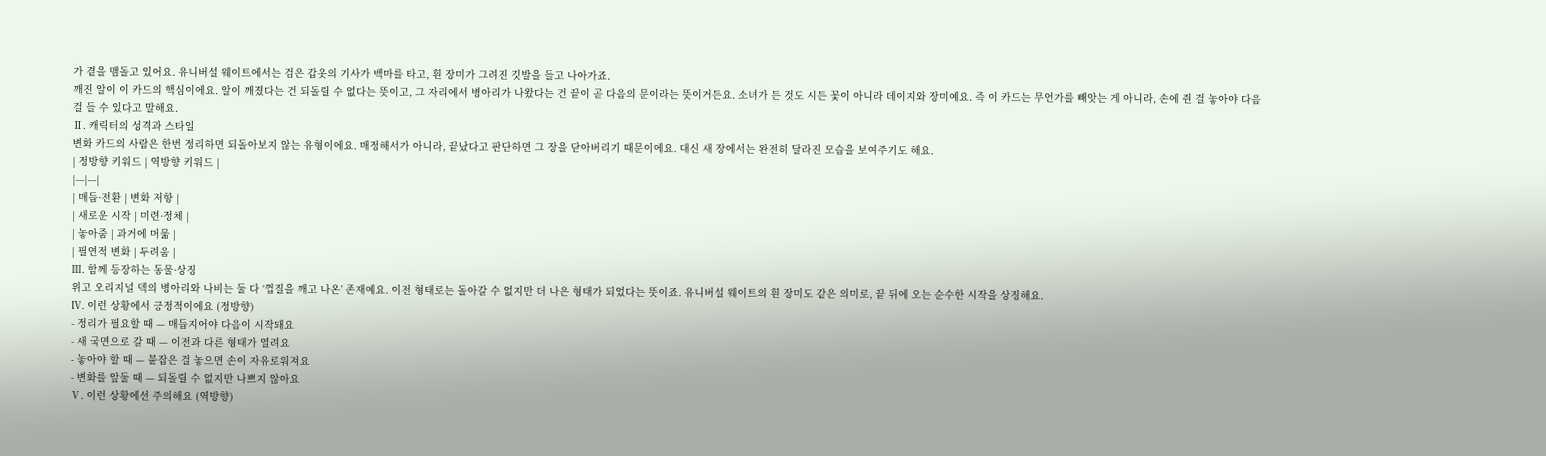가 곁을 맴돌고 있어요. 유니버설 웨이트에서는 검은 갑옷의 기사가 백마를 타고, 흰 장미가 그려진 깃발을 들고 나아가죠.
깨진 알이 이 카드의 핵심이에요. 알이 깨졌다는 건 되돌릴 수 없다는 뜻이고, 그 자리에서 병아리가 나왔다는 건 끝이 곧 다음의 문이라는 뜻이거든요. 소녀가 든 것도 시든 꽃이 아니라 데이지와 장미예요. 즉 이 카드는 무언가를 빼앗는 게 아니라, 손에 쥔 걸 놓아야 다음 걸 들 수 있다고 말해요.
Ⅱ. 캐릭터의 성격과 스타일
변화 카드의 사람은 한번 정리하면 되돌아보지 않는 유형이에요. 매정해서가 아니라, 끝났다고 판단하면 그 장을 닫아버리기 때문이에요. 대신 새 장에서는 완전히 달라진 모습을 보여주기도 해요.
| 정방향 키워드 | 역방향 키워드 |
|---|---|
| 매듭·전환 | 변화 저항 |
| 새로운 시작 | 미련·정체 |
| 놓아줌 | 과거에 머묾 |
| 필연적 변화 | 두려움 |
Ⅲ. 함께 등장하는 동물·상징
위고 오리지널 덱의 병아리와 나비는 둘 다 ‘껍질을 깨고 나온’ 존재예요. 이전 형태로는 돌아갈 수 없지만 더 나은 형태가 되었다는 뜻이죠. 유니버설 웨이트의 흰 장미도 같은 의미로, 끝 뒤에 오는 순수한 시작을 상징해요.
Ⅳ. 이런 상황에서 긍정적이에요 (정방향)
- 정리가 필요할 때 — 매듭지어야 다음이 시작돼요
- 새 국면으로 갈 때 — 이전과 다른 형태가 열려요
- 놓아야 할 때 — 붙잡은 걸 놓으면 손이 자유로워져요
- 변화를 앞둘 때 — 되돌릴 수 없지만 나쁘지 않아요
Ⅴ. 이런 상황에선 주의해요 (역방향)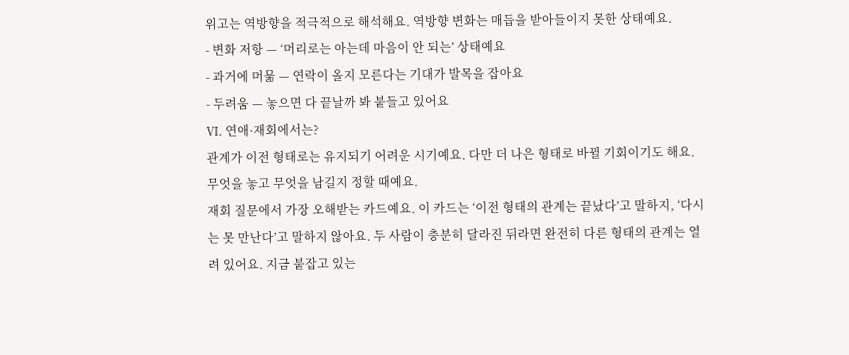위고는 역방향을 적극적으로 해석해요. 역방향 변화는 매듭을 받아들이지 못한 상태예요.
- 변화 저항 — ‘머리로는 아는데 마음이 안 되는’ 상태예요
- 과거에 머묾 — 연락이 올지 모른다는 기대가 발목을 잡아요
- 두려움 — 놓으면 다 끝날까 봐 붙들고 있어요
Ⅵ. 연애·재회에서는?
관계가 이전 형태로는 유지되기 어려운 시기예요. 다만 더 나은 형태로 바뀔 기회이기도 해요. 무엇을 놓고 무엇을 남길지 정할 때예요.
재회 질문에서 가장 오해받는 카드예요. 이 카드는 ‘이전 형태의 관계는 끝났다’고 말하지, ‘다시는 못 만난다’고 말하지 않아요. 두 사람이 충분히 달라진 뒤라면 완전히 다른 형태의 관계는 열려 있어요. 지금 붙잡고 있는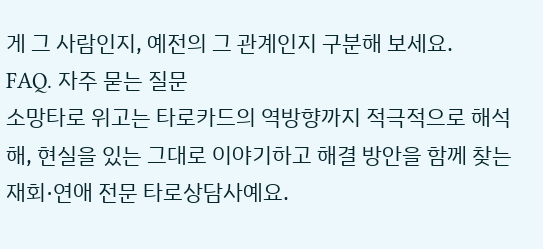게 그 사람인지, 예전의 그 관계인지 구분해 보세요.
FAQ. 자주 묻는 질문
소망타로 위고는 타로카드의 역방향까지 적극적으로 해석해, 현실을 있는 그대로 이야기하고 해결 방안을 함께 찾는 재회·연애 전문 타로상담사예요.